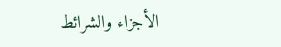الأجزاء والشرائط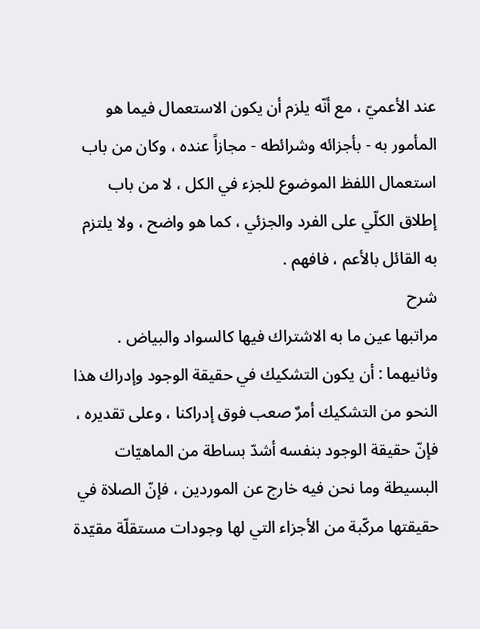عند الأعميّ ، مع أنّه يلزم أن يكون الاستعمال فيما هو المأمور به - بأجزائه وشرائطه - مجازاً عنده ، وكان من باب استعمال اللفظ الموضوع للجزء في الكل ، لا من باب إطلاق الكلّي على الفرد والجزئي ، كما هو واضح ، ولا يلتزم به القائل بالأعم ، فافهم .
شرح
مراتبها عين ما به الاشتراك فيها كالسواد والبياض .
وثانيهما : أن يكون التشكيك في حقيقة الوجود وإدراك هذا النحو من التشكيك أمرٌ صعب فوق إدراكنا ، وعلى تقديره ، فإنّ حقيقة الوجود بنفسه أشدّ بساطة من الماهيّات البسيطة وما نحن فيه خارج عن الموردين ، فإنّ الصلاة في حقيقتها مركّبة من الأجزاء التي لها وجودات مستقلّة مقيّدة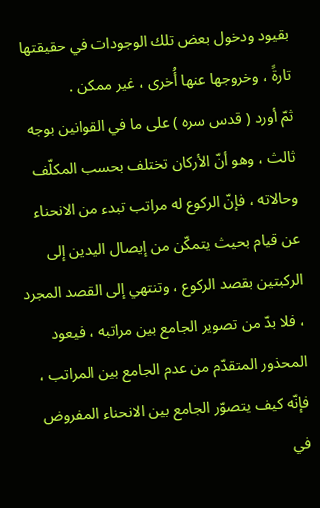بقيود ودخول بعض تلك الوجودات في حقيقتها تارةً ، وخروجها عنها أُخرى ، غير ممكن .
ثمّ أورد ( قدس سره ) على ما في القوانين بوجه ثالث ، وهو أنّ الأركان تختلف بحسب المكلّف وحالاته ، فإنّ الركوع له مراتب تبدء من الانحناء عن قيام بحيث يتمكّن من إيصال اليدين إلى الركبتين بقصد الركوع ، وتنتهي إلى القصد المجرد ، فلا بدّ من تصوير الجامع بين مراتبه ، فيعود المحذور المتقدّم من عدم الجامع بين المراتب ،
فإنّه كيف يتصوّر الجامع بين الانحناء المفروض في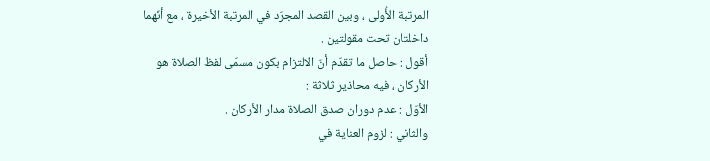المرتبة الأُولى ، وبين القصد المجرّد في المرتبة الأخيرة ، مع أنّهما داخلتان تحت مقولتين .
أقول : حاصل ما تقدّم أنّ الالتزام بكون مسمّى لفظ الصلاة هو الأركان ، فيه محاذير ثلاثة :
الأوّل : عدم دوران صدق الصلاة مدار الأركان .
والثاني : لزوم العناية في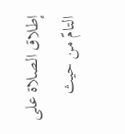إطلاق الصلاة على التامّ من حيث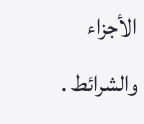الأجزاء والشرائط .